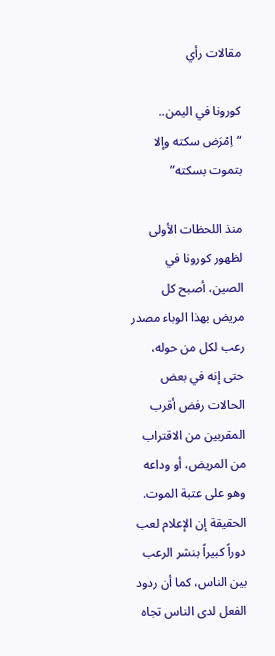مقالات رأي

كورونا في اليمن.. “اِمْرَض سكته وإلا بتموت بسكته”

منذ اللحظات الأولى لظهور كورونا في الصين، أصبح كل مريض بهذا الوباء مصدر رعب لكل من حوله، حتى إنه في بعض الحالات رفض أقرب المقربين من الاقتراب من المريض، أو وداعه وهو على عتبة الموت. الحقيقة إن الإعلام لعب دوراً كبيراً بنشر الرعب بين الناس، كما أن ردود الفعل لدى الناس تجاه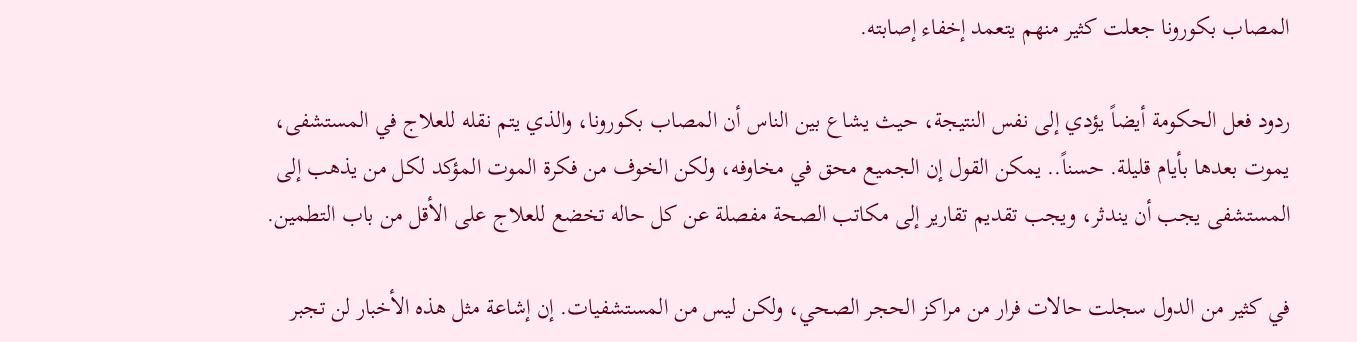المصاب بكورونا جعلت كثير منهم يتعمد إخفاء إصابته.

ردود فعل الحكومة أيضاً يؤدي إلى نفس النتيجة، حيث يشاع بين الناس أن المصاب بكورونا، والذي يتم نقله للعلاج في المستشفى، يموت بعدها بأيام قليلة. حسناً.. يمكن القول إن الجميع محق في مخاوفه، ولكن الخوف من فكرة الموت المؤكد لكل من يذهب إلى المستشفى يجب أن يندثر، ويجب تقديم تقارير إلى مكاتب الصحة مفصلة عن كل حاله تخضع للعلاج على الأقل من باب التطمين.

في كثير من الدول سجلت حالات فرار من مراكز الحجر الصحي، ولكن ليس من المستشفيات. إن إشاعة مثل هذه الأخبار لن تجبر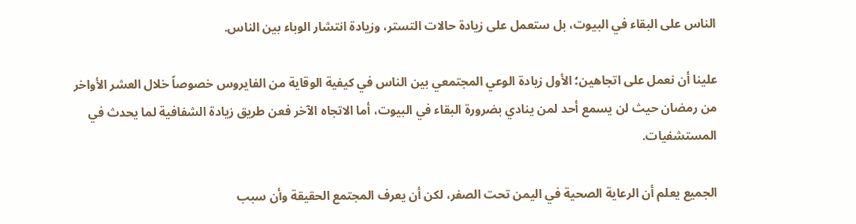الناس على البقاء في البيوت، بل ستعمل على زيادة حالات التستر، وزيادة انتشار الوباء بين الناس.

علينا أن نعمل على اتجاهين؛ الأول زيادة الوعي المجتمعي بين الناس في كيفية الوقاية من الفايروس خصوصاً خلال العشر الأواخر من رمضان حيث لن يسمع أحد لمن ينادي بضرورة البقاء في البيوت، أما الاتجاه الآخر فعن طريق زيادة الشفافية لما يحدث في المستشفيات.

الجميع يعلم أن الرعاية الصحية في اليمن تحت الصفر، لكن أن يعرف المجتمع الحقيقة وأن سبب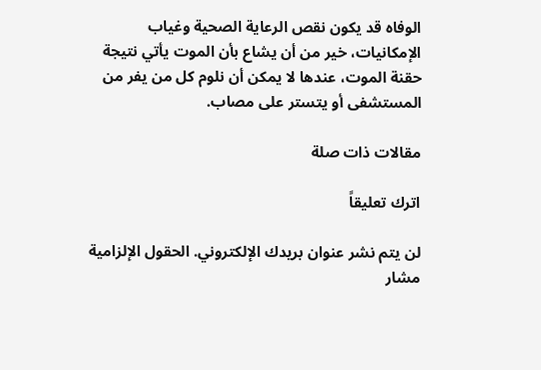الوفاه قد يكون نقص الرعاية الصحية وغياب الإمكانيات، خير من أن يشاع بأن الموت يأتي نتيجة حقنة الموت، عندها لا يمكن أن نلوم كل من يفر من المستشفى أو يتستر على مصاب.

مقالات ذات صلة

اترك تعليقاً

لن يتم نشر عنوان بريدك الإلكتروني. الحقول الإلزامية مشار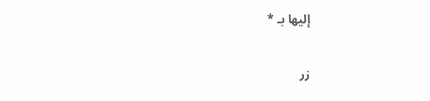إليها بـ *

زر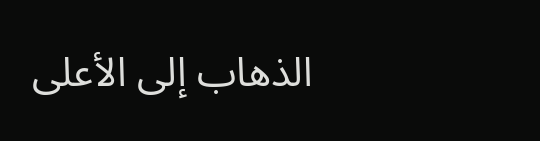الذهاب إلى الأعلى